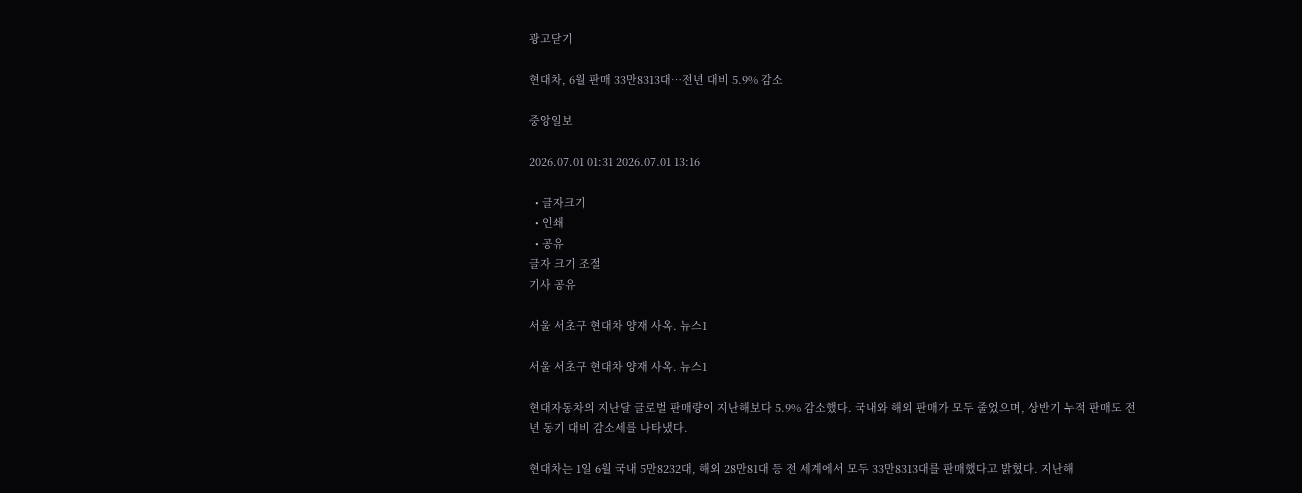광고닫기

현대차, 6월 판매 33만8313대…전년 대비 5.9% 감소

중앙일보

2026.07.01 01:31 2026.07.01 13:16

  • 글자크기
  • 인쇄
  • 공유
글자 크기 조절
기사 공유

서울 서초구 현대차 양재 사옥. 뉴스1

서울 서초구 현대차 양재 사옥. 뉴스1

현대자동차의 지난달 글로벌 판매량이 지난해보다 5.9% 감소했다. 국내와 해외 판매가 모두 줄었으며, 상반기 누적 판매도 전년 동기 대비 감소세를 나타냈다.

현대차는 1일 6월 국내 5만8232대, 해외 28만81대 등 전 세계에서 모두 33만8313대를 판매했다고 밝혔다. 지난해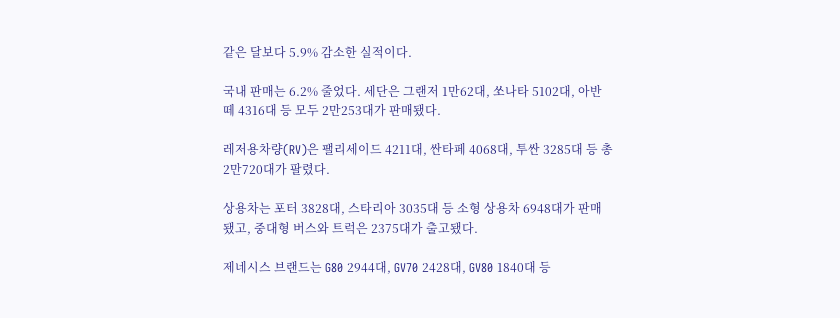같은 달보다 5.9% 감소한 실적이다.

국내 판매는 6.2% 줄었다. 세단은 그랜저 1만62대, 쏘나타 5102대, 아반떼 4316대 등 모두 2만253대가 판매됐다.

레저용차량(RV)은 팰리세이드 4211대, 싼타페 4068대, 투싼 3285대 등 총 2만720대가 팔렸다.

상용차는 포터 3828대, 스타리아 3035대 등 소형 상용차 6948대가 판매됐고, 중대형 버스와 트럭은 2375대가 출고됐다.

제네시스 브랜드는 G80 2944대, GV70 2428대, GV80 1840대 등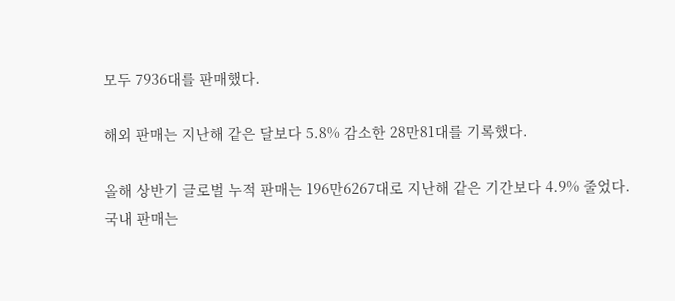모두 7936대를 판매했다.

해외 판매는 지난해 같은 달보다 5.8% 감소한 28만81대를 기록했다.

올해 상반기 글로벌 누적 판매는 196만6267대로 지난해 같은 기간보다 4.9% 줄었다. 국내 판매는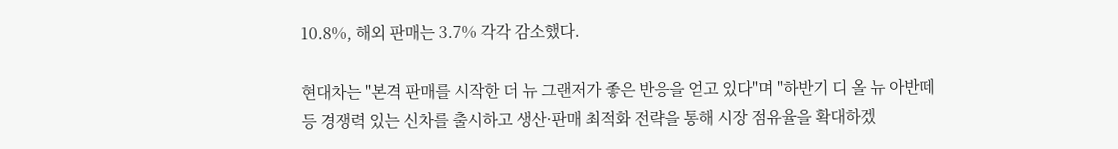10.8%, 해외 판매는 3.7% 각각 감소했다.

현대차는 "본격 판매를 시작한 더 뉴 그랜저가 좋은 반응을 얻고 있다"며 "하반기 디 올 뉴 아반떼 등 경쟁력 있는 신차를 출시하고 생산·판매 최적화 전략을 통해 시장 점유율을 확대하겠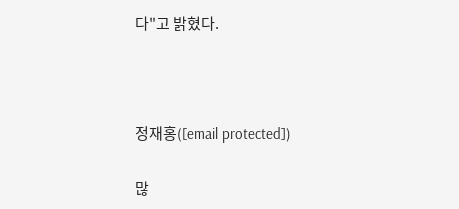다"고 밝혔다.



정재홍([email protected])

많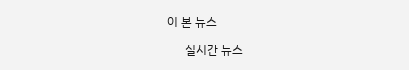이 본 뉴스

      실시간 뉴스